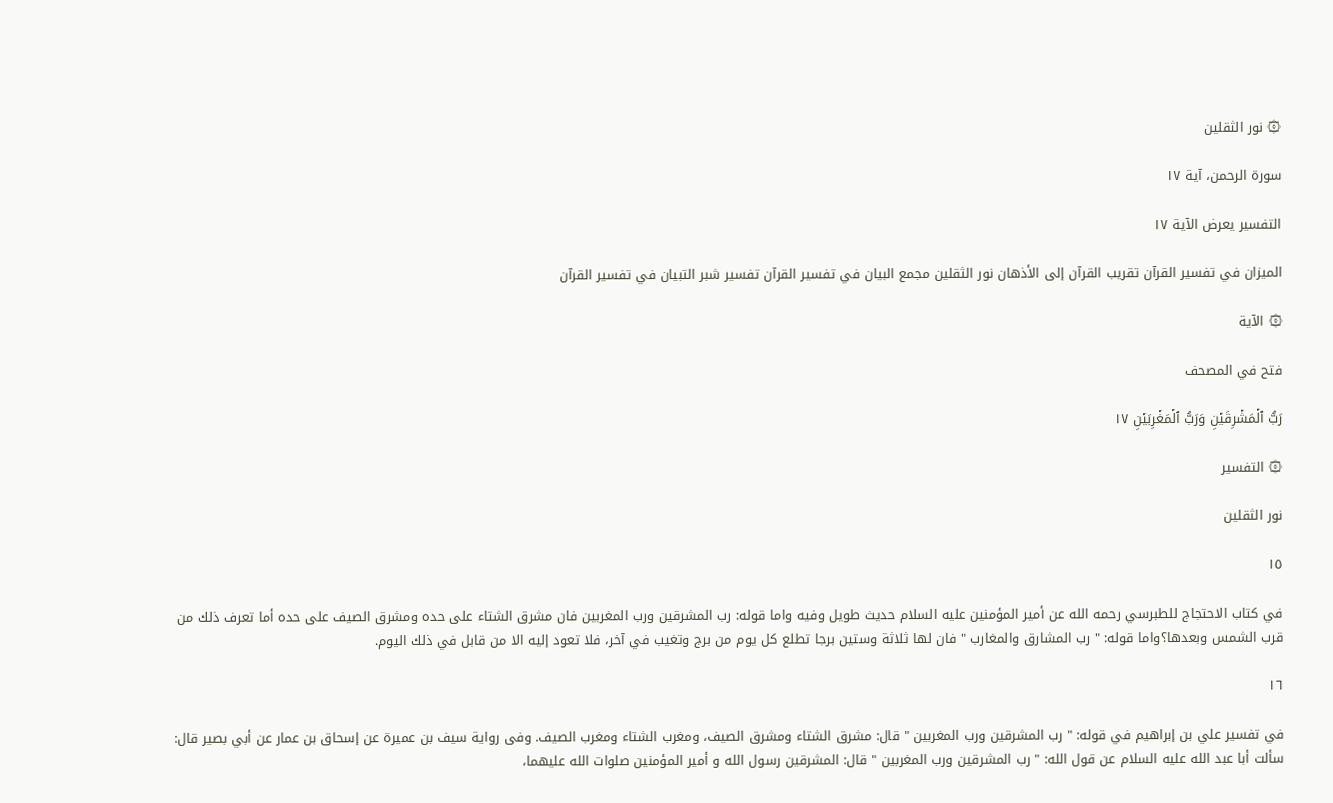۞ نور الثقلين

سورة الرحمن، آية ١٧

التفسير يعرض الآية ١٧

الميزان في تفسير القرآن تقريب القرآن إلى الأذهان نور الثقلين مجمع البيان في تفسير القرآن تفسير شبر التبيان في تفسير القرآن

۞ الآية

فتح في المصحف

رَبُّ ٱلۡمَشۡرِقَيۡنِ وَرَبُّ ٱلۡمَغۡرِبَيۡنِ ١٧

۞ التفسير

نور الثقلين

١٥

في كتاب الاحتجاج للطبرسي رحمه الله عن أمير المؤمنين عليه السلام حديث طويل وفيه واما قوله: رب المشرقين ورب المغربين فان مشرق الشتاء على حده ومشرق الصيف على حده أما تعرف ذلك من قرب الشمس وبعدها؟واما قوله: " رب المشارق والمغارب " فان لها ثلاثة وستين برجا تطلع كل يوم من برج وتغيب في آخر، فلا تعود إليه الا من قابل في ذلك اليوم.

١٦

في تفسير علي بن إبراهيم في قوله: " رب المشرقين ورب المغربين " قال: مشرق الشتاء ومشرق الصيف، ومغرب الشتاء ومغرب الصيف. وفى رواية سيف بن عميرة عن إسحاق بن عمار عن أبي بصير قال: سألت أبا عبد الله عليه السلام عن قول الله: " رب المشرقين ورب المغربين " قال: المشرقين رسول الله و أمير المؤمنين صلوات الله عليهما،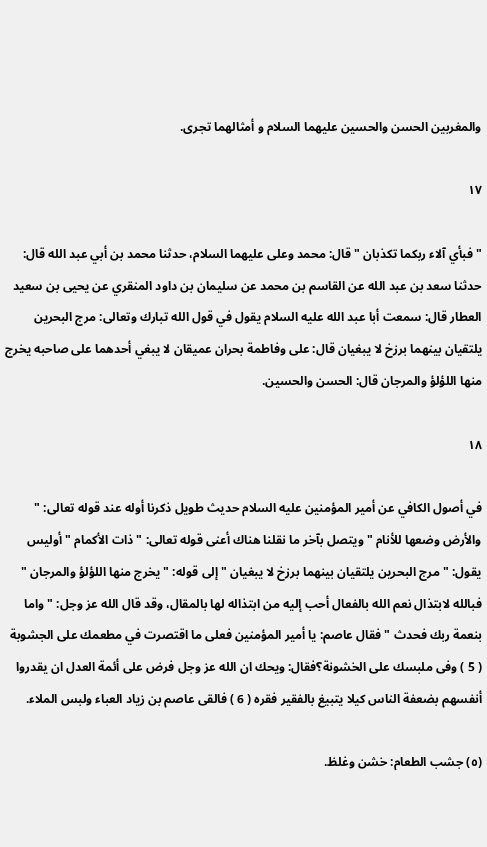والمغربين الحسن والحسين عليهما السلام و أمثالهما تجرى.

١٧

" فبأي آلاء ربكما تكذبان " قال: محمد وعلى عليهما السلام، حدثنا محمد بن أبي عبد الله قال: حدثنا سعد بن عبد الله عن القاسم بن محمد عن سليمان بن داود المنقري عن يحيى بن سعيد العطار قال: سمعت أبا عبد الله عليه السلام يقول في قول الله تبارك وتعالى: مرج البحرين يلتقيان بينهما برزخ لا يبغيان قال: على وفاطمة بحران عميقان لا يبغي أحدهما على صاحبه يخرج منها اللؤلؤ والمرجان قال: الحسن والحسين.

١٨

في أصول الكافي عن أمير المؤمنين عليه السلام حديث طويل ذكرنا أوله عند قوله تعالى: " والأرض وضعها للأنام " ويتصل بآخر ما نقلنا هناك أعنى قوله تعالى: " ذات الأكمام " أوليس يقول: " مرج البحرين يلتقيان بينهما برزخ لا يبغيان " إلى قوله: " يخرج منها اللؤلؤ والمرجان " فبالله لابتذال نعم الله بالفعال أحب إليه من ابتذاله لها بالمقال، وقد قال الله عز وجل: " واما بنعمة ربك فحدث " فقال عاصم: يا أمير المؤمنين فعلى ما اقتصرت في مطعمك على الجشوبة ( 5 ) وفى ملبسك على الخشونة؟فقال: ويحك ان الله عز وجل فرض على أئمة العدل ان يقدروا أنفسهم بضعفة الناس كيلا يتبيغ بالفقير فقره ( 6 ) فالقى عاصم بن زياد العباء ولبس الملاء.

(٥) جشب الطعام: خشن وغلظ.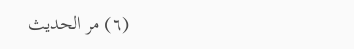(٦) مر الحديث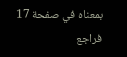بمعناه في صفحة 17 فراجع